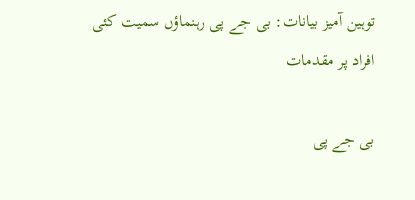توہین آمیز بیانات: بی جے پی رہنماؤں سمیت کئی افراد پر مقدمات

بی جے پی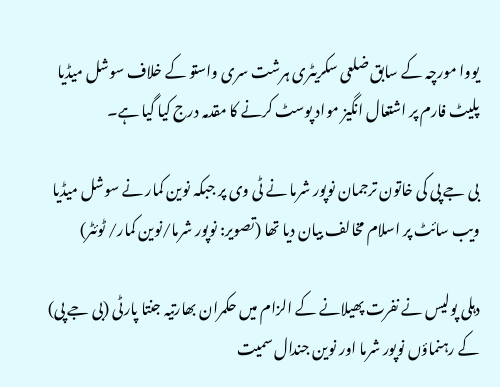یووا مورچہ کے سابق ضلعی سکریٹری ہرشت سری واستو کے خلاف سوشل میڈیا پلیٹ فارم پر اشتعال انگیز مواد پوسٹ کرنے کا مقدمہ درج کیا گیا ہے۔

بی جے پی کی خاتون ترجمان نوپور شرما نے ٹی وی پر جبکہ نوین کمار نے سوشل میڈیا ویب سائٹ پر اسلام مخالف بیان دیا تھا (تصویر: نوپور شرما/نوین کمار/ ٹوئٹر)

دہلی پولیس نے نفرت پھیلانے کے الزام میں حکمران بھارتیہ جنتا پارٹی (بی جے پی) کے رہنماؤں نوپور شرما اور نوین جندال سمیت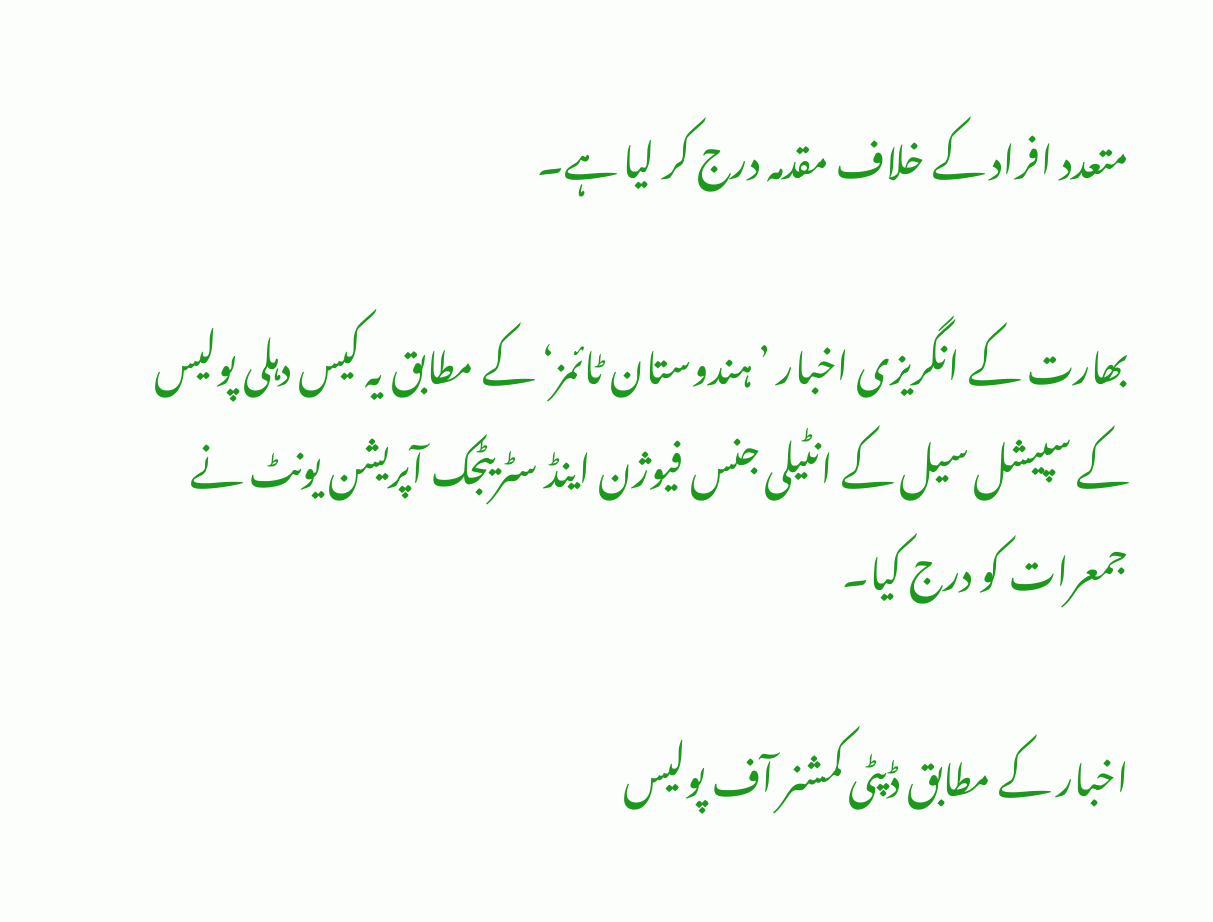متعدد افراد کے خلاف مقدمہ درج کر لیا ہے۔

بھارت کے انگریزی اخبار ’ہندوستان ٹائمز‘ کے مطابق یہ کیس دہلی پولیس کے سپیشل سیل کے انٹیلی جنس فیوژن اینڈ سٹریٹجک آپریشن یونٹ نے جمعرات کو درج کیا۔

اخبار کے مطابق ڈپٹی کمشنر آف پولیس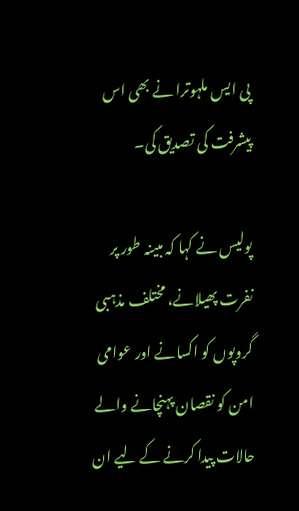پی ایس ملہوترا نے بھی اس پیشرفت کی تصدیق کی۔

پولیس نے کہا کہ مبینہ طور پر نفرت پھیلانے، مختلف مذہبی گروپوں کو اکسانے اور عوامی امن کو نقصان پہنچانے والے حالات پیدا کرنے کے لیے ان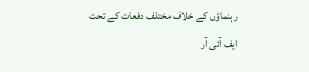رہنماؤں کے خلاف مختلف دفعات کے تحت ایف آئی آر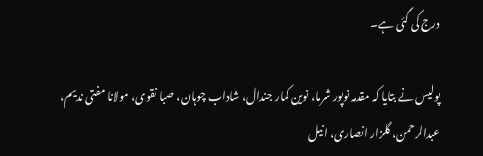درج کی گئی ہے۔

پولیس نے بتایا کہ مقدمہ نوپور شرما، نوین کمار جندال، شاداب چوہان، صبا نقوی، مولانا مفتی ندیم، عبدالرحمن، گلزار انصاری، انیل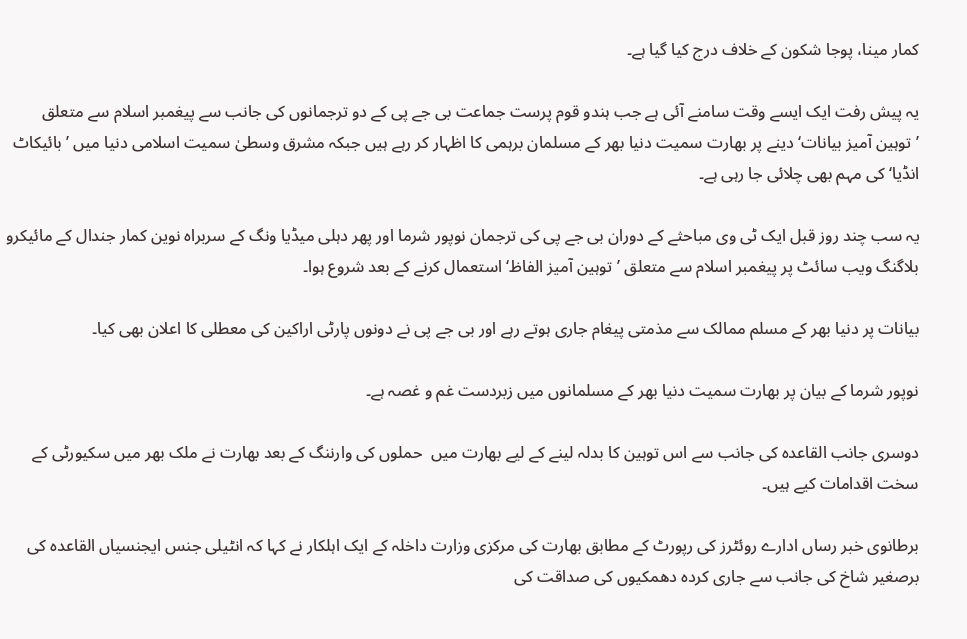کمار مینا، پوجا شکون کے خلاف درج کیا گیا ہے۔

یہ پیش رفت ایک ایسے وقت سامنے آئی ہے جب ہندو قوم پرست جماعت بی جے پی کے دو ترجمانوں کی جانب سے پیغمبر اسلام سے متعلق ’توہین آمیز بیانات‘ دینے پر بھارت سمیت دنیا بھر کے مسلمان برہمی کا اظہار کر رہے ہیں جبکہ مشرق وسطیٰ سمیت اسلامی دنیا میں ’بائیکاٹ انڈیا‘ کی مہم بھی چلائی جا رہی ہے۔

یہ سب چند روز قبل ایک ٹی وی مباحثے کے دوران بی جے پی کی ترجمان نوپور شرما اور پھر دہلی میڈیا ونگ کے سربراہ نوین کمار جندال کے مائیکرو بلاگنگ ویب سائٹ پر پیغمبر اسلام سے متعلق ’توہین آمیز الفاظ‘ استعمال کرنے کے بعد شروع ہوا۔

بیانات پر دنیا بھر کے مسلم ممالک سے مذمتی پیغام جاری ہوتے رہے اور بی جے پی نے دونوں پارٹی اراکین کی معطلی کا اعلان بھی کیا۔

نوپور شرما کے بیان پر بھارت سمیت دنیا بھر کے مسلمانوں میں زبردست غم و غصہ ہے۔

دوسری جانب القاعدہ کی جانب سے اس توہین کا بدلہ لینے کے لیے بھارت میں  حملوں کی وارننگ کے بعد بھارت نے ملک بھر میں سکیورٹی کے سخت اقدامات کیے ہیں۔

برطانوی خبر رساں ادارے روئٹرز کی رپورٹ کے مطابق بھارت کی مرکزی وزارت داخلہ کے ایک اہلکار نے کہا کہ انٹیلی جنس ایجنسیاں القاعدہ کی برصغیر شاخ کی جانب سے جاری کردہ دھمکیوں کی صداقت کی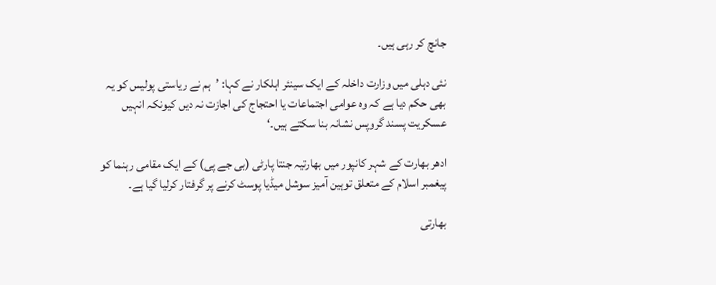جانچ کر رہی ہیں۔

نئی دہلی میں وزارت داخلہ کے ایک سینئر اہلکار نے کہا: ’ہم نے ریاستی پولیس کو یہ بھی حکم دیا ہے کہ وہ عوامی اجتماعات یا احتجاج کی اجازت نہ دیں کیونکہ انہیں عسکریت پسند گروپس نشانہ بنا سکتے ہیں۔‘

ادھر بھارت کے شہر کانپور میں بھارتیہ جنتا پارٹی (بی جے پی) کے ایک مقامی رہنما کو پیغمبر اسلام کے متعلق توہین آمیز سوشل میڈیا پوسٹ کرنے پر گرفتار کرلیا گیا ہے۔

بھارتی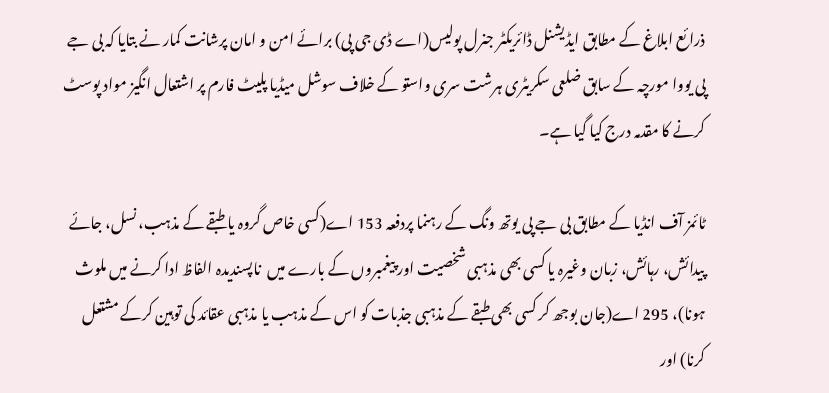ذرائع ابلاغ کے مطابق ایڈیشنل ڈائریکٹر جنرل پولیس(اے ڈی جی پی) برائے امن و امان پرشانت کمار نے بتایا کہ بی جے پی یووا مورچہ کے سابق ضلعی سکریٹری ہرشت سری واستو کے خلاف سوشل میڈیا پلیٹ فارم پر اشتعال انگیز مواد پوسٹ کرنے کا مقدمہ درج کیا گیا ہے۔

ٹائمز آف انڈیا کے مطابق بی جے پی یوتھ ونگ کے رہنما پردفعہ 153 اے(کسی خاص گروہ یا طبقے کے مذہب، نسل، جائے پیدائش، رہائش، زبان وغیرہ یا کسی بھی مذہبی شخصیت اور پیغمبروں کے بارے میں  ناپسندیدہ الفاظ ادا کرنے میں ملوث ہونا)، 295 اے(جان بوجھ کر کسی بھی طبقے کے مذہبی جذبات کو اس کے مذہب یا مذہبی عقائد کی توہین کرکے مشتعل کرنا) اور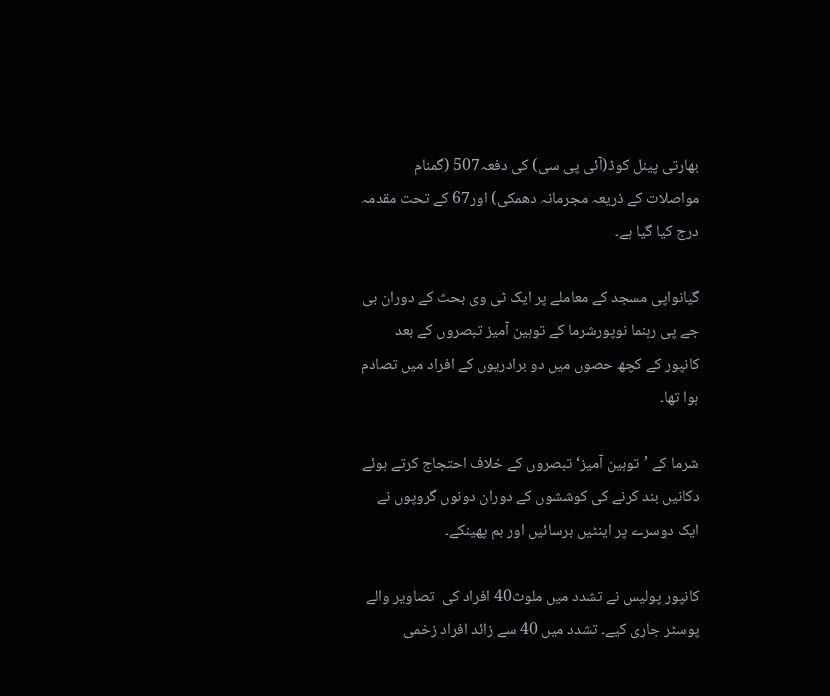بھارتی پینل کوڈ(آئی پی سی) کی دفعہ507 (گمنام مواصلات کے ذریعہ مجرمانہ دھمکی) اور67 کے تحت مقدمہ درج کیا گیا ہے۔

گیانواپی مسجد کے معاملے پر ایک ٹی وی بحث کے دوران بی جے پی رہنما نوپورشرما کے توہین آمیز تبصروں کے بعد کانپور کے کچھ حصوں میں دو برادریوں کے افراد میں تصادم ہوا تھا۔

شرما کے ’توہین آمیز‘ تبصروں کے خلاف احتجاج کرتے ہوئے دکانیں بند کرنے کی کوششوں کے دوران دونوں گروپوں نے ایک دوسرے پر اینٹیں برسائیں اور بم پھینکے۔

کانپور پولیس نے تشدد میں ملوث40 افراد کی  تصاویر والے پوسٹر جاری کیے۔ تشدد میں 40 سے زائد افراد زخمی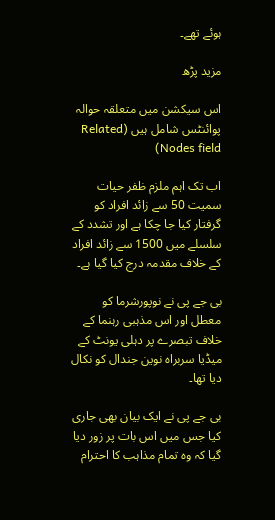ہوئے تھے۔

مزید پڑھ

اس سیکشن میں متعلقہ حوالہ پوائنٹس شامل ہیں (Related Nodes field)

اب تک اہم ملزم ظفر حیات سمیت 50 سے زائد افراد کو گرفتار کیا جا چکا ہے اور تشدد کے سلسلے میں 1500 سے زائد افراد کے خلاف مقدمہ درج کیا گیا ہے۔

بی جے پی نے نوپورشرما کو معطل اور اس مذہبی رہنما کے خلاف تبصرے پر دہلی یونٹ کے میڈیا سربراہ نوین جندال کو نکال دیا تھا۔

بی جے پی نے ایک بیان بھی جاری کیا جس میں اس بات پر زور دیا گیا کہ وہ تمام مذاہب کا احترام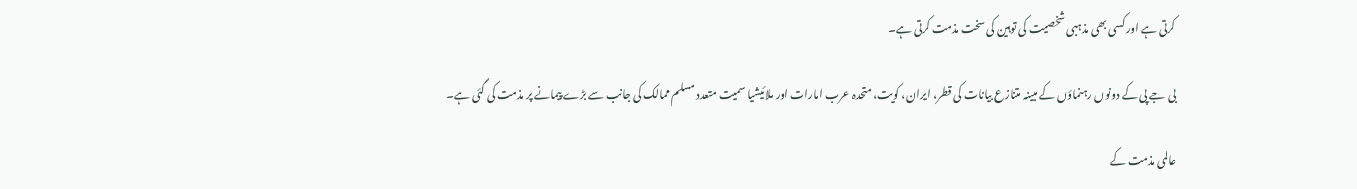کرتی ہے اور کسی بھی مذہبی شخصیت کی توہین کی سخت مذمت کرتی ہے۔

بی جے پی کے دونوں رہنماؤں کے مبینہ متنازع بیانات کی قطر، ایران، کویت، متحدہ عرب امارات اور ملائیشیا سمیت متعدد مسلم ممالک کی جانب سے بڑے پیمانے پر مذمت کی گئی ہے۔

عالمی مذمت کے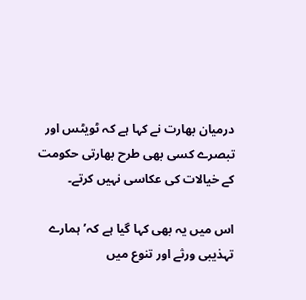درمیان بھارت نے کہا ہے کہ ٹویٹس اور تبصرے کسی بھی طرح بھارتی حکومت کے خیالات کی عکاسی نہیں کرتے۔

اس میں یہ بھی کہا گیا ہے کہ’ہمارے تہذیبی ورثے اور تنوع میں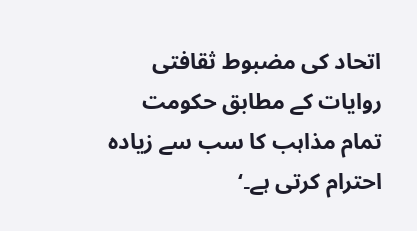اتحاد کی مضبوط ثقافتی روایات کے مطابق حکومت تمام مذاہب کا سب سے زیادہ احترام کرتی ہے۔‘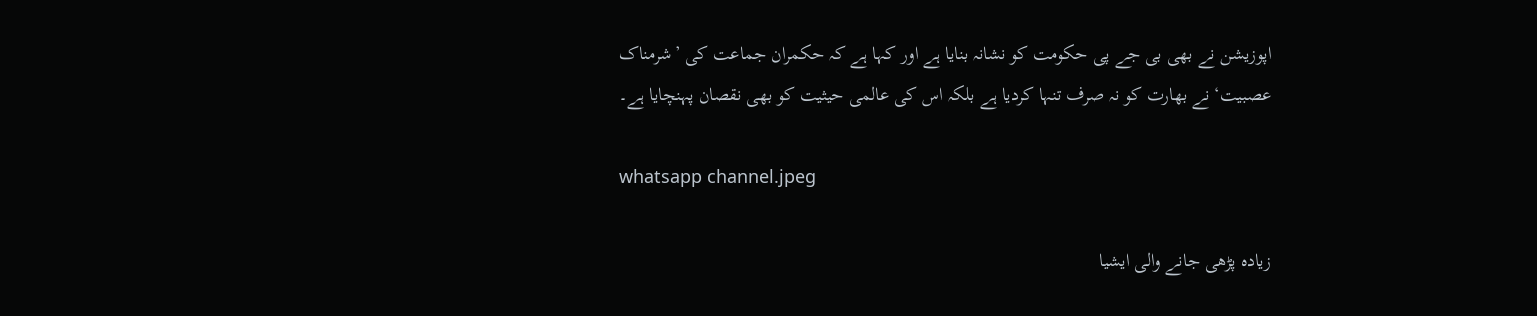اپوزیشن نے بھی بی جے پی حکومت کو نشانہ بنایا ہے اور کہا ہے کہ حکمران جماعت کی ’شرمناک عصبیت‘ نے بھارت کو نہ صرف تنہا کردیا ہے بلکہ اس کی عالمی حیثیت کو بھی نقصان پہنچایا ہے۔

whatsapp channel.jpeg

زیادہ پڑھی جانے والی ایشیا